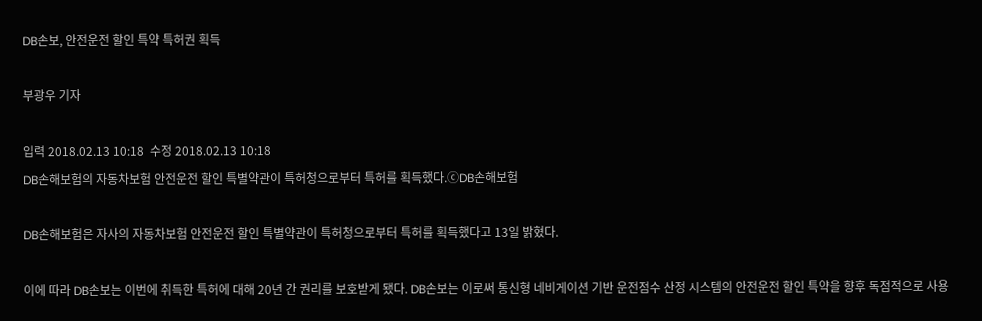DB손보, 안전운전 할인 특약 특허권 획득

부광우 기자

입력 2018.02.13 10:18  수정 2018.02.13 10:18
DB손해보험의 자동차보험 안전운전 할인 특별약관이 특허청으로부터 특허를 획득했다.ⓒDB손해보험

DB손해보험은 자사의 자동차보험 안전운전 할인 특별약관이 특허청으로부터 특허를 획득했다고 13일 밝혔다.

이에 따라 DB손보는 이번에 취득한 특허에 대해 20년 간 권리를 보호받게 됐다. DB손보는 이로써 통신형 네비게이션 기반 운전점수 산정 시스템의 안전운전 할인 특약을 향후 독점적으로 사용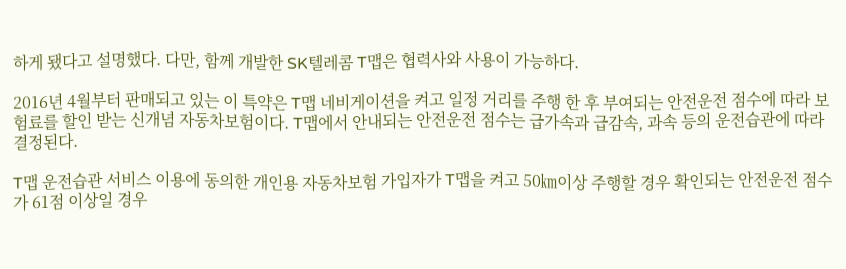하게 됐다고 설명했다. 다만, 함께 개발한 SK텔레콤 T맵은 협력사와 사용이 가능하다.

2016년 4월부터 판매되고 있는 이 특약은 T맵 네비게이션을 켜고 일정 거리를 주행 한 후 부여되는 안전운전 점수에 따라 보험료를 할인 받는 신개념 자동차보험이다. T맵에서 안내되는 안전운전 점수는 급가속과 급감속, 과속 등의 운전습관에 따라 결정된다.

T맵 운전습관 서비스 이용에 동의한 개인용 자동차보험 가입자가 T맵을 켜고 50㎞이상 주행할 경우 확인되는 안전운전 점수가 61점 이상일 경우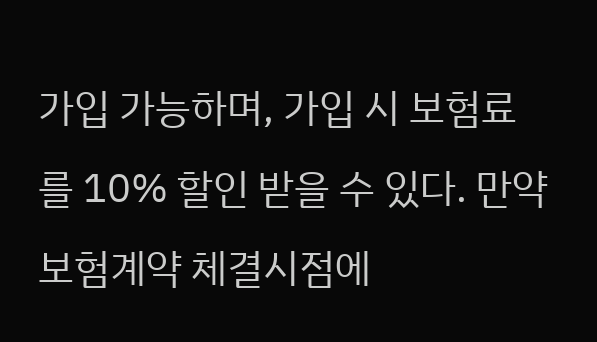가입 가능하며, 가입 시 보험료를 10% 할인 받을 수 있다. 만약 보험계약 체결시점에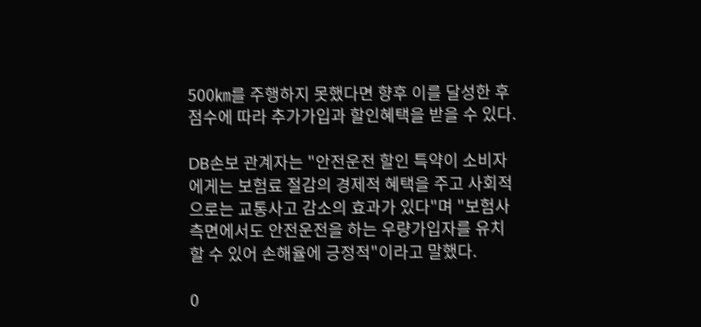500㎞를 주행하지 못했다면 향후 이를 달성한 후 점수에 따라 추가가입과 할인혜택을 받을 수 있다.

DB손보 관계자는 "안전운전 할인 특약이 소비자에게는 보험료 절감의 경제적 혜택을 주고 사회적으로는 교통사고 감소의 효과가 있다"며 "보험사 측면에서도 안전운전을 하는 우량가입자를 유치할 수 있어 손해율에 긍정적"이라고 말했다.

0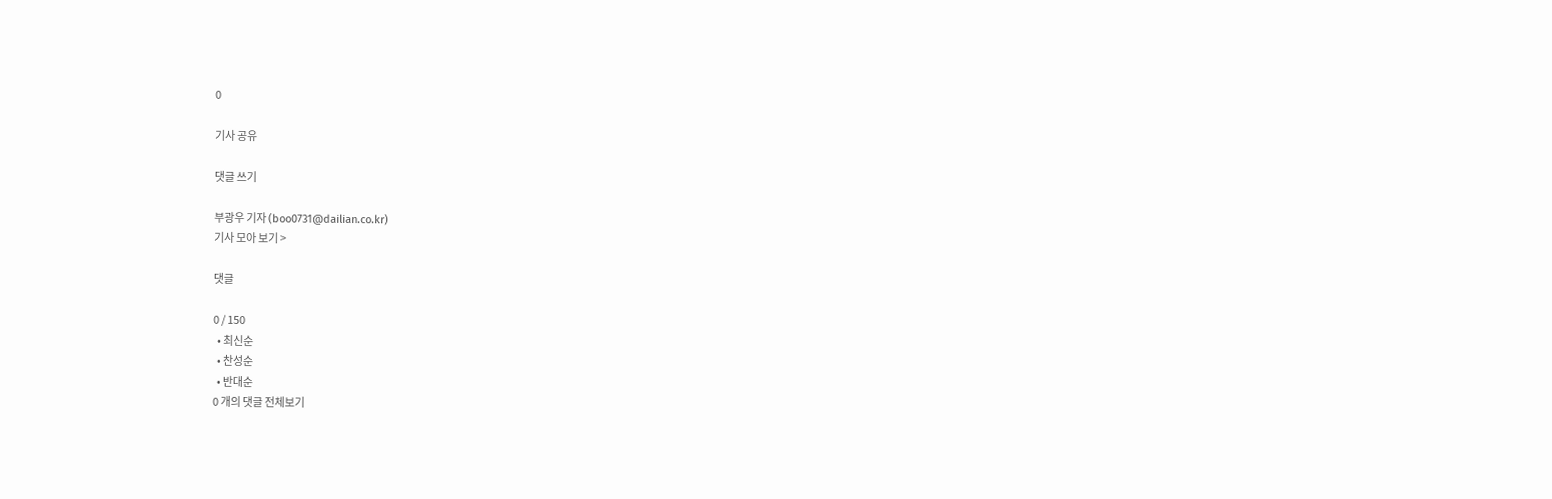0

기사 공유

댓글 쓰기

부광우 기자 (boo0731@dailian.co.kr)
기사 모아 보기 >

댓글

0 / 150
  • 최신순
  • 찬성순
  • 반대순
0 개의 댓글 전체보기